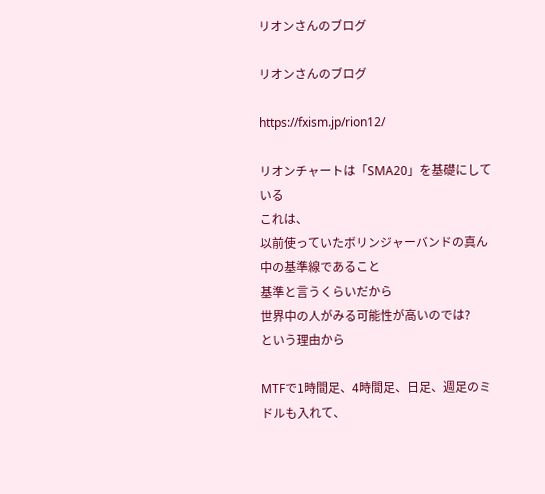リオンさんのブログ

リオンさんのブログ

https://fxism.jp/rion12/

リオンチャートは「SMA20」を基礎にしている
これは、
以前使っていたボリンジャーバンドの真ん中の基準線であること
基準と言うくらいだから
世界中の人がみる可能性が高いのでは?
という理由から

MTFで1時間足、4時間足、日足、週足のミドルも入れて、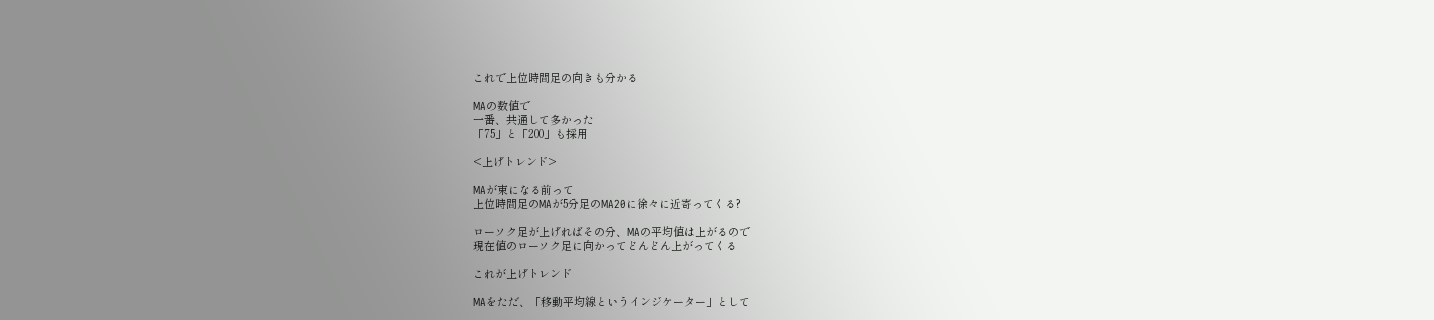これで上位時間足の向きも分かる

MAの数値で
一番、共通して多かった
「75」と「200」も採用

<上げトレンド>

MAが束になる前って
上位時間足のMAが5分足のMA20に徐々に近寄ってくる?

ローソク足が上げればその分、MAの平均値は上がるので
現在値のローソク足に向かってどんどん上がってくる

これが上げトレンド

MAをただ、「移動平均線というインジケーター」として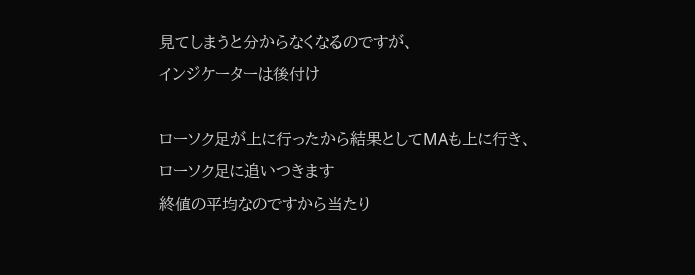見てしまうと分からなくなるのですが、
インジケーターは後付け

ローソク足が上に行ったから結果としてMAも上に行き、
ローソク足に追いつきます
終値の平均なのですから当たり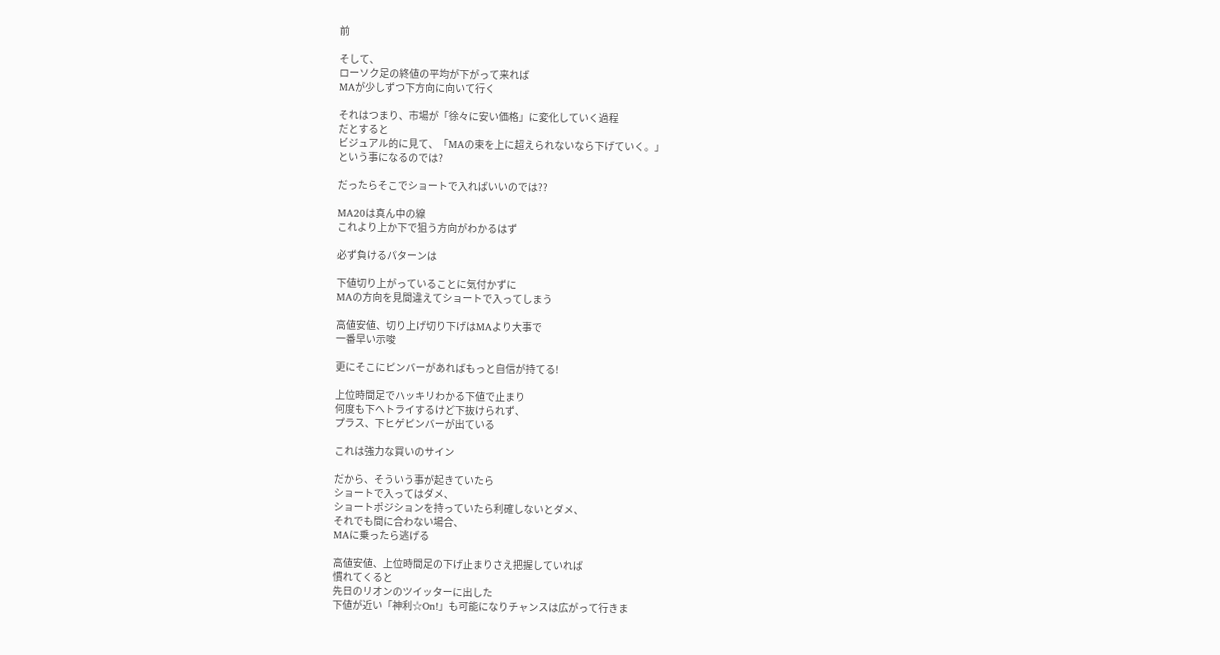前

そして、
ローソク足の終値の平均が下がって来れば
MAが少しずつ下方向に向いて行く

それはつまり、市場が「徐々に安い価格」に変化していく過程
だとすると
ビジュアル的に見て、「MAの束を上に超えられないなら下げていく。」
という事になるのでは?

だったらそこでショートで入ればいいのでは??

MA20は真ん中の線
これより上か下で狙う方向がわかるはず

必ず負けるパターンは

下値切り上がっていることに気付かずに
MAの方向を見間違えてショートで入ってしまう

高値安値、切り上げ切り下げはMAより大事で
一番早い示唆

更にそこにピンバーがあればもっと自信が持てる!

上位時間足でハッキリわかる下値で止まり
何度も下へトライするけど下抜けられず、
プラス、下ヒゲピンバーが出ている

これは強力な買いのサイン

だから、そういう事が起きていたら
ショートで入ってはダメ、
ショートポジションを持っていたら利確しないとダメ、
それでも間に合わない場合、
MAに乗ったら逃げる

高値安値、上位時間足の下げ止まりさえ把握していれば
慣れてくると
先日のリオンのツイッターに出した
下値が近い「神利☆On!」も可能になりチャンスは広がって行きま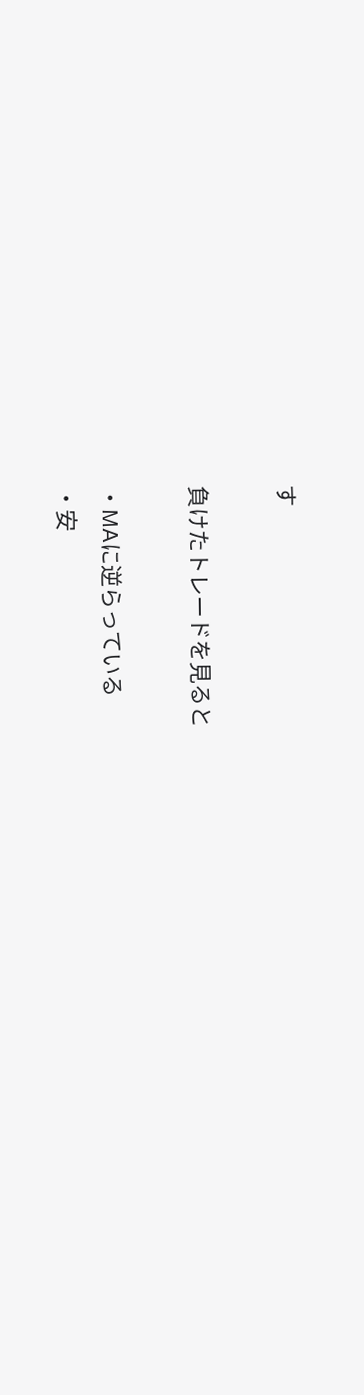す

負けたトレードを見ると

・MAに逆らっている
・安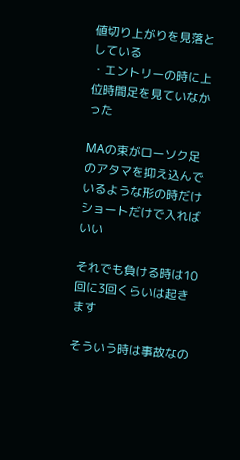値切り上がりを見落としている
・エントリーの時に上位時間足を見ていなかった

MAの束がローソク足のアタマを抑え込んでいるような形の時だけ
ショートだけで入ればいい

それでも負ける時は10回に3回くらいは起きます

そういう時は事故なの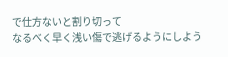で仕方ないと割り切って
なるべく早く浅い傷で逃げるようにしよう